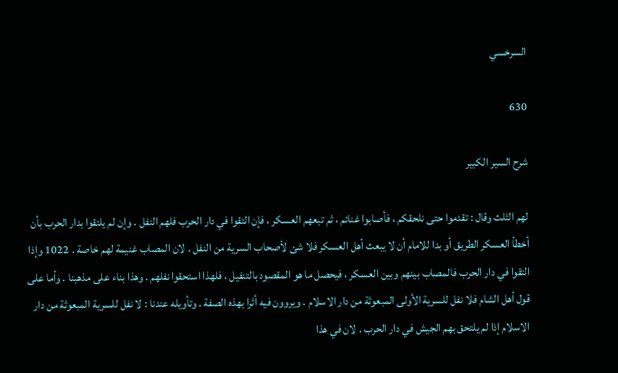السرخسي

630

شرح السير الكبير

لهم الثلث وقال : تقدموا حتى نلحقكم ، فأصابوا غنائم ، ثم تبعهم العسكر ، فإن التقوا في دار الحرب فلهم النفل . وإن لم يلتقوا بدار الحرب بأن أخطأ العسكر الطريق أو بدا للامام أن لا يبعث أهل العسكر فلا شئ لأصحاب السرية من النفل . لان المصاب غنيمة لهم خاصة . 1022 وإذا التقوا في دار الحرب فالمصاب بينهم وبين العسكر ، فيحصل ما هو المقصود بالتنفيل ، فلهذا استحقوا نفلهم . وهذا بناء على مذهبنا . وأما على قول أهل الشام فلا نفل للسرية الأولى المبعوثة من دار الاسلام . ويروون فيه أثرا بهذه الصفة . وتأويله عندنا : لا نفل للسرية المبعوثة من دار الاسلام إذا لم يلتحق بهم الجيش في دار الحرب . لان في هذا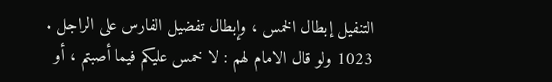التنفيل إبطال الخمس ، وإبطال تفضيل الفارس على الراجل . 1023 ولو قال الامام لهم : لا خمس عليكم فيما أصبتم ، أو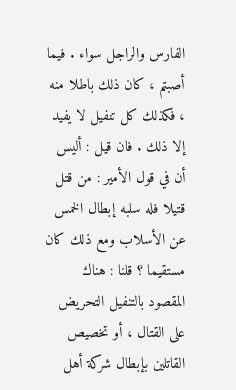الفارس والراجل سواء . فيما أصبتم ، كان ذلك باطلا منه ، فكذلك كل تنفيل لا يفيد إلا ذلك . فان قيل : أليس أن في قول الأمير : من قتل قتيلا فله سلبه إبطال الخمس عن الأسلاب ومع ذلك كان مستقيما ؟ قلنا : هناك المقصود بالتنفيل التحريض على القتال ، أو تخصيص القاتلين بإبطال شركة أهل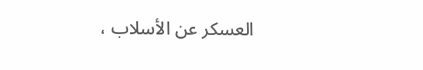العسكر عن الأسلاب ،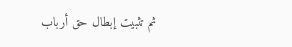ثم تثبيت إبطال حق أرباب